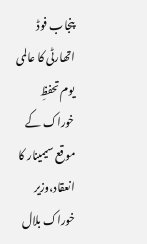پنجاب فوڈ اتھارٹی کا عالمی یوم تحفظِ خوراک کے موقع سیمینار کا انعقاد،وزیر خوراک بلال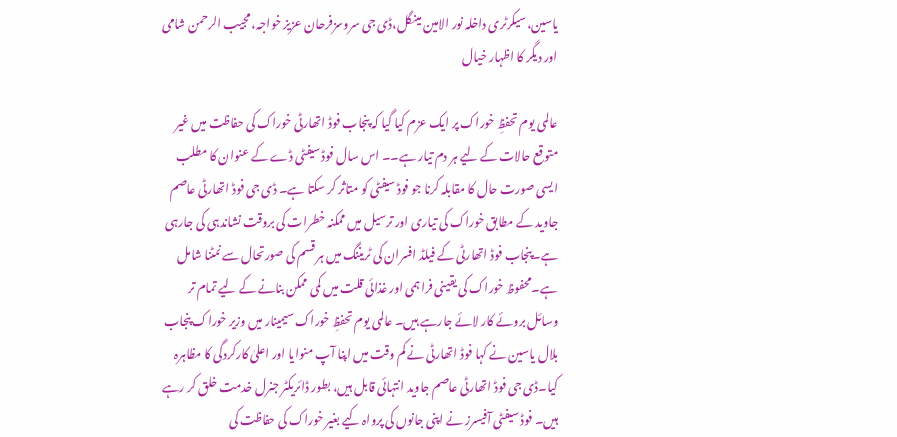یاسین،سیکرٹری داخلہ نور الامین مینگل،ڈی جی سروسزفرحان عزیز خواجہ، مجیب الرحمن شامی اور دیگر کا اظہار خیال

عالمی یوم تحفظِ خوراک پر ایک عزم کیا گیا کہ پنجاب فوڈ اتھارٹی خوراک کی حفاظت میں غیر متوقع حالات کے لیے ہر دم تیار ہے۔۔ اس سال فوڈ سیفٹی ڈے کے عنوان کا مطلب ایسی صورت حال کا مقابلہ کرنا جو فوڈ سیفٹی کو متاثر کر سکتا ہے۔ ڈی جی فوڈ اتھارٹی عاصم جاوید کے مطابق خوراک کی تیاری اور ترسیل میں ممکنہ خطرات کی بروقت نشاندہی کی جارہی ہے۔پنجاب فوڈ اتھارٹی کے فیلڈ افسران کی ٹریننگ میں ہر قسم کی صورتحال سے نمٹنا شامل ہے۔محفوظ خوراک کی یقینی فراہمی اور غذائی قلت میں کمی ممکن بنانے کے لیے تمام تر وسائل بروئے کار لائے جارہے ہیں۔ عالمی یوم تحفظِ خوراک سیمینار میں وزیر خوراک پنجاب بلال یاسین نے کہا فوڈ اتھارٹی نے کم وقت میں اپنا آپ منوایا اور اعلیٰ کارکردگی کا مظاہرہ کیا۔ڈی جی فوڈ اتھارٹی عاصم جاوید انتہائی قابل ہیں، بطور ڈائریکٹر جنرل خدمت خلق کر رہے ہیں۔ فوڈ سیفٹی آفیسرز نے اپنی جانوں کی پرواہ کیے بغیر خوراک کی حفاظت کی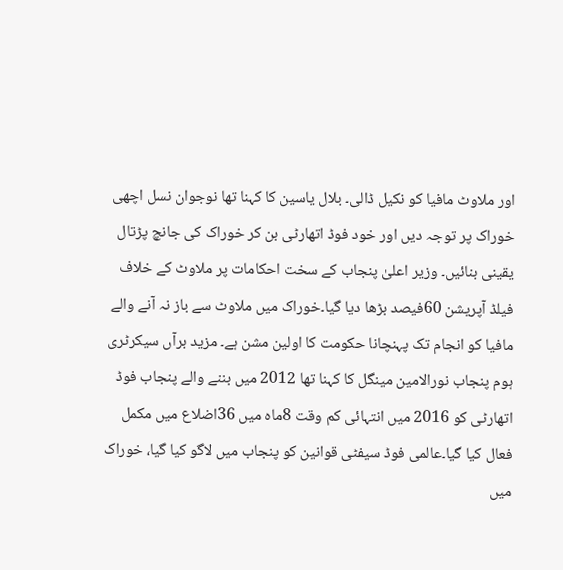اور ملاوٹ مافیا کو نکیل ڈالی۔ بلال یاسین کا کہنا تھا نوجوان نسل اچھی خوراک پر توجہ دیں اور خود فوڈ اتھارٹی بن کر خوراک کی جانچ پڑتال یقینی بنائیں۔ وزیر اعلیٰ پنجاب کے سخت احکامات پر ملاوٹ کے خلاف فیلڈ آپریشن 60فیصد بڑھا دیا گیا۔خوراک میں ملاوٹ سے باز نہ آنے والے مافیا کو انجام تک پہنچانا حکومت کا اولین مشن ہے۔ مزید برآں سیکرٹری ہوم پنجاب نورالامین مینگل کا کہنا تھا 2012 میں بننے والے پنجاب فوڈ اتھارٹی کو 2016 میں انتہائی کم وقت 8ماہ میں 36اضلاع میں مکمل فعال کیا گیا۔عالمی فوڈ سیفٹی قوانین کو پنجاب میں لاگو کیا گیا، خوراک میں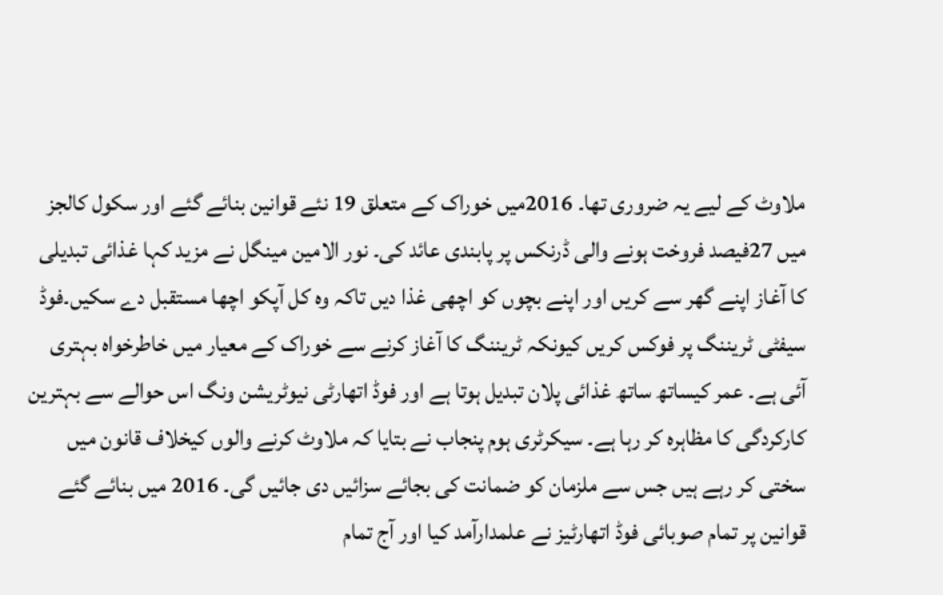ملاوٹ کے لیے یہ ضروری تھا۔ 2016میں خوراک کے متعلق 19 نئے قوانین بنائے گئے اور سکول کالجز میں 27فیصد فروخت ہونے والی ڈرنکس پر پابندی عائد کی۔ نور الامین مینگل نے مزید کہا غذائی تبدیلی کا آغاز اپنے گھر سے کریں اور اپنے بچوں کو اچھی غذا دیں تاکہ وہ کل آپکو اچھا مستقبل دے سکیں۔فوڈ سیفٹی ٹریننگ پر فوکس کریں کیونکہ ٹریننگ کا آغاز کرنے سے خوراک کے معیار میں خاطرخواہ بہتری آئی ہے۔ عمر کیساتھ ساتھ غذائی پلان تبدیل ہوتا ہے اور فوڈ اتھارٹی نیوٹریشن ونگ اس حوالے سے بہترین کارکردگی کا مظاہرہ کر رہا ہے۔ سیکرٹری ہوم پنجاب نے بتایا کہ ملاوٹ کرنے والوں کیخلاف قانون میں سختی کر رہے ہیں جس سے ملزمان کو ضمانت کی بجائے سزائیں دی جائیں گی۔ 2016 میں بنائے گئے قوانین پر تمام صوبائی فوڈ اتھارٹیز نے علمدارآمد کیا اور آج تمام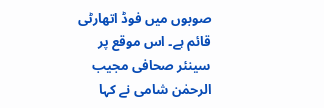صوبوں میں فوڈ اتھارٹی قائم ہے۔ اس موقع پر سینئر صحافی مجیب الرحمٰن شامی نے کہا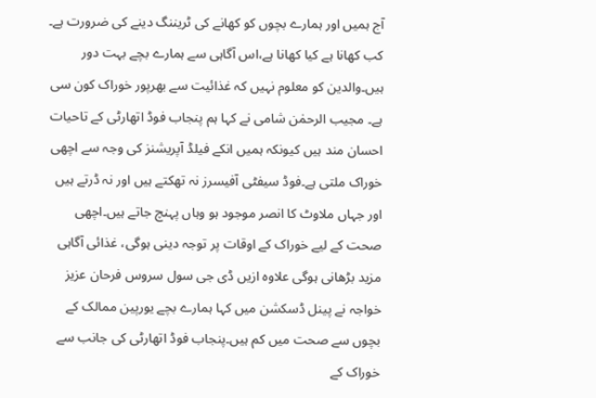آج ہمیں اور ہمارے بچوں کو کھانے کی ٹریننگ دینے کی ضرورت ہے۔ کب کھانا ہے کیا کھانا ہے،اس آگاہی سے ہمارے بچے بہت دور ہیں۔والدین کو معلوم نہیں کہ غذائیت سے بھرپور خوراک کون سی ہے۔ مجیب الرحمٰن شامی نے کہا ہم پنجاب فوڈ اتھارٹی کے تاحیات احسان مند ہیں کیونکہ ہمیں انکے فیلڈ آپریشنز کی وجہ سے اچھی خوراک ملتی ہے۔فوڈ سیفٹی آفیسرز نہ تھکتے ہیں اور نہ ڈرتے ہیں اور جہاں ملاوٹ کا انصر موجود ہو وہاں پہنچ جاتے ہیں۔اچھی صحت کے لیے خوراک کے اوقات پر توجہ دینی ہوگی، غذائی آگاہی مزید بڑھانی ہوگی علاوہ ازیں ڈی جی سول سروس فرحان عزیز خواجہ نے پینل ڈسکشن میں کہا ہمارے بچے یورپین ممالک کے بچوں سے صحت میں کم ہیں۔پنجاب فوڈ اتھارٹی کی جانب سے خوراک کے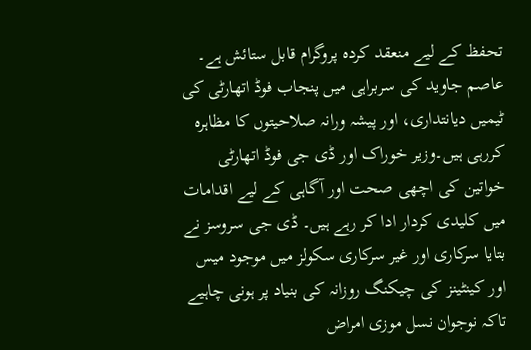تحفظ کے لیے منعقد کردہ پروگرام قابل ستائش ہے۔ عاصم جاوید کی سربراہی میں پنجاب فوڈ اتھارٹی کی ٹیمیں دیانتداری، اور پیشہ ورانہ صلاحیتوں کا مظاہرہ کررہی ہیں۔وزیر خوراک اور ڈی جی فوڈ اتھارٹی خواتین کی اچھی صحت اور آگاہی کے لیے اقدامات میں کلیدی کردار ادا کر رہے ہیں۔ ڈی جی سروسز نے بتایا سرکاری اور غیر سرکاری سکولز میں موجود میس اور کینٹینز کی چیکنگ روزانہ کی بنیاد پر ہونی چاہیے تاکہ نوجوان نسل موزی امراض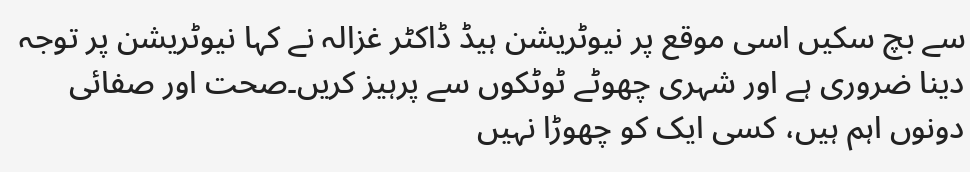سے بچ سکیں اسی موقع پر نیوٹریشن ہیڈ ڈاکٹر غزالہ نے کہا نیوٹریشن پر توجہ دینا ضروری ہے اور شہری چھوٹے ٹوٹکوں سے پرہیز کریں۔صحت اور صفائی دونوں اہم ہیں، کسی ایک کو چھوڑا نہیں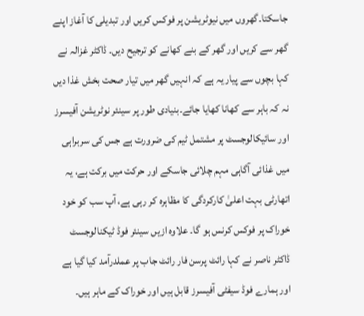جاسکتا۔گھروں میں نیوٹریشن پر فوکس کریں اور تبدیلی کا آغاز اپنے گھر سے کریں اور گھر کے بنے کھانے کو ترجیح دیں۔ ڈاکٹر غزالہ نے کہا بچوں سے پیار یہ ہے کہ انہیں گھر میں تیار صحت بخش غذا دیں نہ کہ باہر سے کھانا کھایا جائے۔بنیادی طور پر سینئر نوٹریشن آفیسرز اور سائیکالوجسٹ پر مشتمل ٹیم کی ضرورت ہے جس کی سربراہی میں غذائی آگاہی مہم چلائی جاسکے اور حرکت میں برکت ہے، یہ اتھارٹی بہت اعلیٰ کارکردگی کا مظاہرہ کر رہی ہے، آپ سب کو خود خوراک پر فوکس کرنس ہو گا۔ علاوہ ازیں سینئر فوڈ ٹیکنالوجسٹ ڈاکٹر ناصر نے کہا رائٹ پرسن فار رائٹ جاب پر عملدرآمد کیا گیا ہے اور ہمارے فوڈ سیفٹی آفیسرز قابل ہیں اور خوراک کے ماہر ہیں۔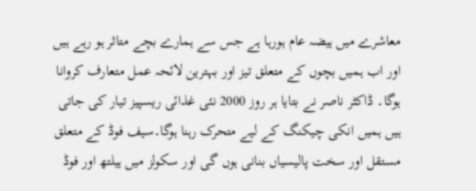معاشرے میں ہیضہ عام ہورہا ہے جس سے ہمارے بچے متاثر ہو رہے ہیں اور اب ہمیں بچوں کے متعلق تیز اور بہترین لائحہ عمل متعارف کروانا ہوگا۔ ڈاکٹر ناصر نے بتایا ہر روز 2000 نئی غذائی ریسپیز تیار کی جاتی ہیں ہمیں انکی چیکنگ کے لیے متحرک رہنا ہوگا۔سیف فوڈ کے متعلق مستقل اور سخت پالیسیاں بنانی ہوں گی اور سکولز میں ہیلتھ اور فوڈ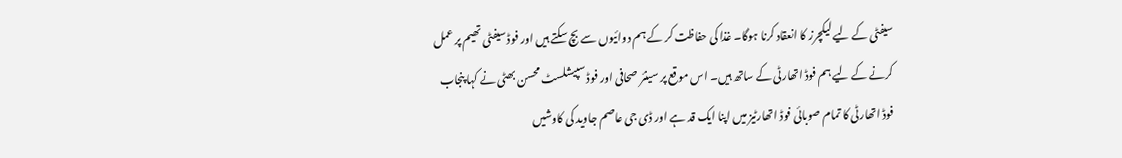سیفٹی کے لیے لیکچرز کا انعقاد کرنا ہوگا۔ غذا کی حفاظت کر کے ہم دوائیوں سے بچ سکتے ہیں اور فوڈ سیفٹی تھیم پر عمل کرنے کے لیے ہم فوڈ اتھارٹی کے ساتھ ہیں۔ اس موقع پر سینئر صحافی اور فوڈ سپیشلسٹ محسن بھٹی نے کہا پنجاب فوڈ اتھارٹی کا تمام صوبائی فوڈ اتھارٹیز میں اپنا ایک قد ہے اور ڈی جی عاصم جاوید کی کاوشیں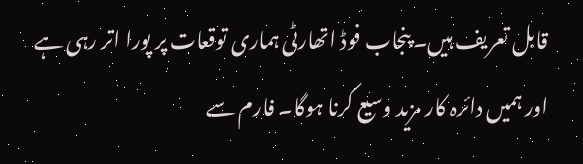قابل تعریف ہیں۔ پنجاب فوڈ اتھارٹی ہماری توقعات پر پورا اتر رہی ہے اور ہمیں دائرہ کار مزید وسیع کرنا ہوگا۔ فارم سے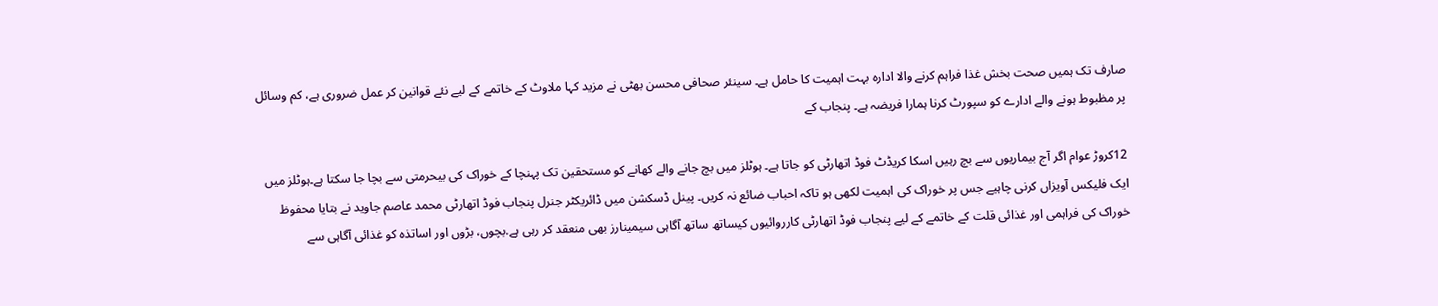صارف تک ہمیں صحت بخش غذا فراہم کرنے والا ادارہ بہت اہمیت کا حامل ہے۔ سینئر صحافی محسن بھٹی نے مزید کہا ملاوٹ کے خاتمے کے لیے نئے قوانین کر عمل ضروری ہے، کم وسائل پر مظبوط ہونے والے ادارے کو سپورٹ کرنا ہمارا فریضہ ہے۔ پنجاب کے

12کروڑ عوام اگر آج بیماریوں سے بچ رہیں اسکا کریڈٹ فوڈ اتھارٹی کو جاتا ہے۔ ہوٹلز میں بچ جانے والے کھانے کو مستحقین تک پہنچا کے خوراک کی بیحرمتی سے بچا جا سکتا ہے۔ہوٹلز میں ایک فلیکس آویزاں کرنی چاہیے جس پر خوراک کی اہمیت لکھی ہو تاکہ احباب ضائع نہ کریں۔ پینل ڈسکشن میں ڈائریکٹر جنرل پنجاب فوڈ اتھارٹی محمد عاصم جاوید نے بتایا محفوظ خوراک کی فراہمی اور غذائی قلت کے خاتمے کے لیے پنجاب فوڈ اتھارٹی کارروائیوں کیساتھ ساتھ آگاہی سیمینارز بھی منعقد کر رہی ہے.بچوں، بڑوں اور اساتذہ کو غذائی آگاہی سے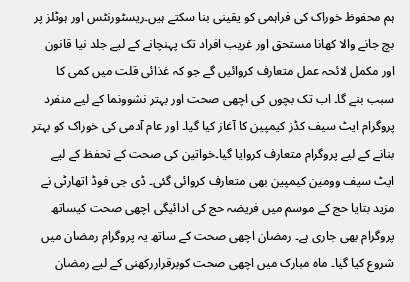ہم محفوظ خوراک کی فراہمی کو یقینی بنا سکتے ہیں۔ریسٹورنٹس اور ہوٹلز پر بچ جانے والا کھانا مستحق اور غریب افراد تک پہنچانے کے لیے جلد نیا قانون اور مکمل لائحہ عمل متعارف کروائیں گے جو کہ غذائی قلت میں کمی کا سبب بنے گا۔ اب تک بچوں کی اچھی صحت اور بہتر نشوونما کے لیے منفرد پروگرام ایٹ سیف کڈز کیمپین کا آغاز کیا گیا۔ اور عام آدمی کی خوراک کو بہتر بنانے کے لیے پروگرام متعارف کروایا گیا۔خواتین کی صحت کے تحفظ کے لیے ایٹ سیف وومین کیمپین بھی متعارف کروائی گئی۔ ڈی جی فوڈ اتھارٹی نے مزید بتایا حج کے موسم میں فریضہ حج کی ادائیگی اچھی صحت کیساتھ پروگرام بھی جاری ہے۔ رمضان اچھی صحت کے ساتھ یہ پروگرام رمضان میں شروع کیا گیا۔ ماہ مبارک میں اچھی صحت کوبرقراررکھنی کے لیے رمضان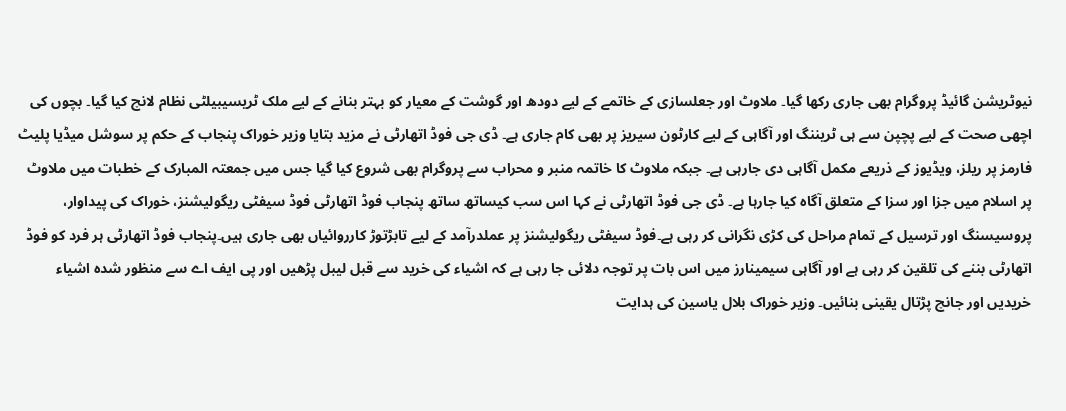نیوٹریشن گائیڈ پروگرام بھی جاری رکھا گیا۔ ملاوٹ اور جعلسازی کے خاتمے کے لیے دودھ اور گوشت کے معیار کو بہتر بنانے کے لیے ملک ٹریسیبیلٹی نظام لانچ کیا گیا۔ بچوں کی اچھی صحت کے لیے پچپن سے ہی ٹریننگ اور آگاہی کے لیے کارٹون سیریز پر بھی کام جاری ہے۔ ڈی جی فوڈ اتھارٹی نے مزید بتایا وزیر خوراک پنجاب کے حکم پر سوشل میڈیا پلیٹ فارمز پر ریلز، ویڈیوز کے ذریعے مکمل آگاہی دی جارہی ہے۔ جبکہ ملاوٹ کا خاتمہ منبر و محراب سے پروگرام بھی شروع کیا گیا جس میں جمعتہ المبارک کے خطبات میں ملاوٹ پر اسلام میں جزا اور سزا کے متعلق آگاہ کیا جارہا ہے۔ ڈی جی فوڈ اتھارٹی نے کہا اس سب کیساتھ ساتھ پنجاب فوڈ اتھارٹی فوڈ سیفٹی ریگولیشنز، خوراک کی پیداوار، پروسیسنگ اور ترسیل کے تمام مراحل کی کڑی نگرانی کر رہی ہے۔فوڈ سیفٹی ریگولیشنز پر عملدرآمد کے لیے تابڑتوڑ کارروائیاں بھی جاری ہیں۔پنجاب فوڈ اتھارٹی ہر فرد کو فوڈ اتھارٹی بننے کی تلقین کر رہی ہے اور آگاہی سیمینارز میں اس بات پر توجہ دلائی جا رہی ہے کہ اشیاء کی خرید سے قبل لیبل پڑھیں اور پی ایف اے سے منظور شدہ اشیاء خریدیں اور جانچ پڑتال یقینی بنائیں۔ وزیر خوراک بلال یاسین کی ہدایت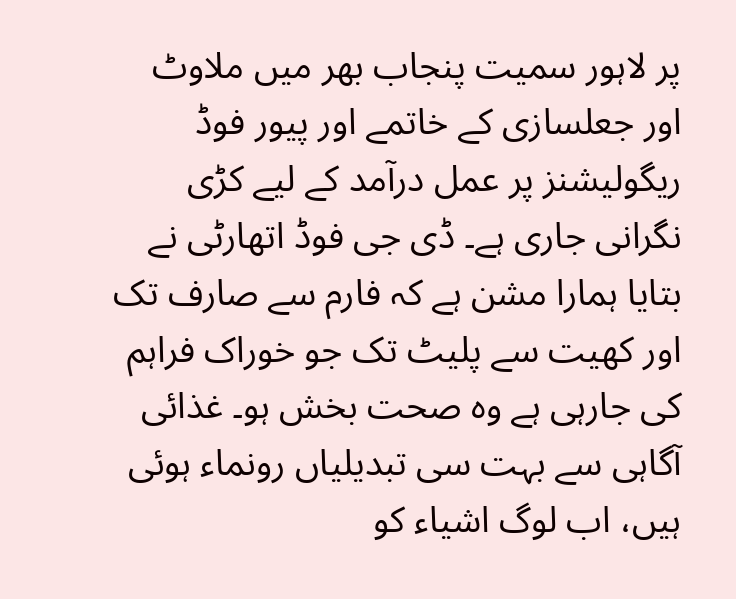پر لاہور سمیت پنجاب بھر میں ملاوٹ اور جعلسازی کے خاتمے اور پیور فوڈ ریگولیشنز پر عمل درآمد کے لیے کڑی نگرانی جاری ہے۔ ڈی جی فوڈ اتھارٹی نے بتایا ہمارا مشن ہے کہ فارم سے صارف تک اور کھیت سے پلیٹ تک جو خوراک فراہم کی جارہی ہے وہ صحت بخش ہو۔ غذائی آگاہی سے بہت سی تبدیلیاں رونماء ہوئی ہیں، اب لوگ اشیاء کو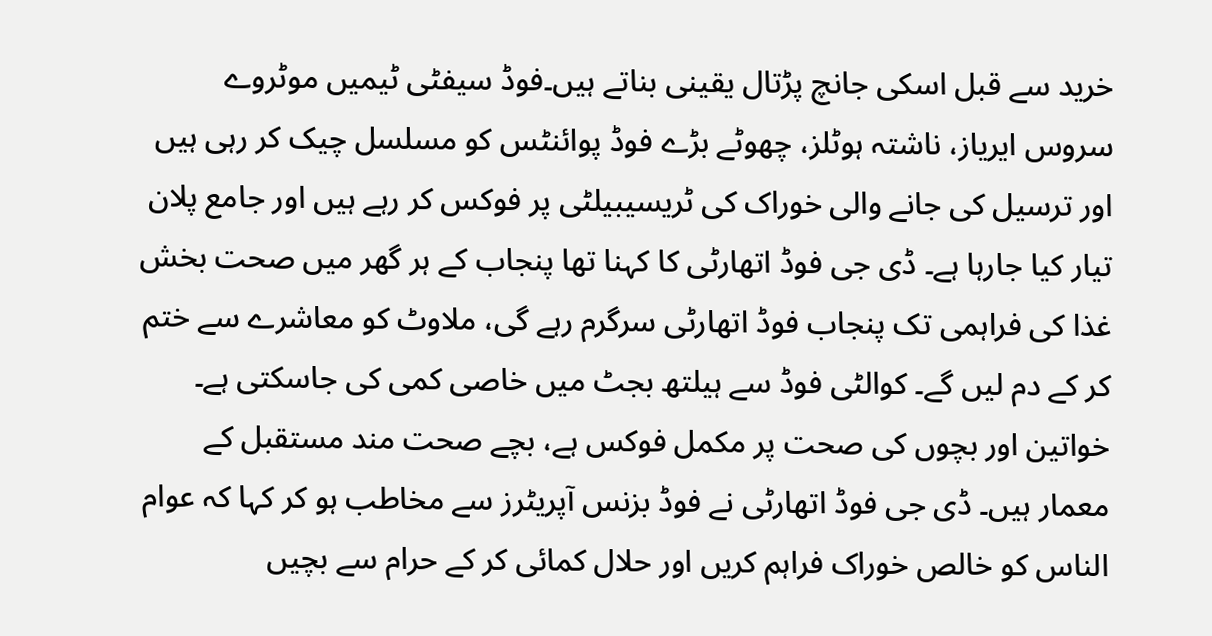خرید سے قبل اسکی جانچ پڑتال یقینی بناتے ہیں۔فوڈ سیفٹی ٹیمیں موٹروے سروس ایریاز، ناشتہ ہوٹلز، چھوٹے بڑے فوڈ پوائنٹس کو مسلسل چیک کر رہی ہیں اور ترسیل کی جانے والی خوراک کی ٹریسیبیلٹی پر فوکس کر رہے ہیں اور جامع پلان تیار کیا جارہا ہے۔ ڈی جی فوڈ اتھارٹی کا کہنا تھا پنجاب کے ہر گھر میں صحت بخش غذا کی فراہمی تک پنجاب فوڈ اتھارٹی سرگرم رہے گی، ملاوٹ کو معاشرے سے ختم کر کے دم لیں گے۔ کوالٹی فوڈ سے ہیلتھ بجٹ میں خاصی کمی کی جاسکتی ہے۔ خواتین اور بچوں کی صحت پر مکمل فوکس ہے، بچے صحت مند مستقبل کے معمار ہیں۔ ڈی جی فوڈ اتھارٹی نے فوڈ بزنس آپریٹرز سے مخاطب ہو کر کہا کہ عوام الناس کو خالص خوراک فراہم کریں اور حلال کمائی کر کے حرام سے بچیں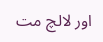اور لالچ مت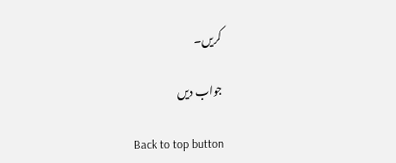کریں۔

جواب دیں

Back to top button